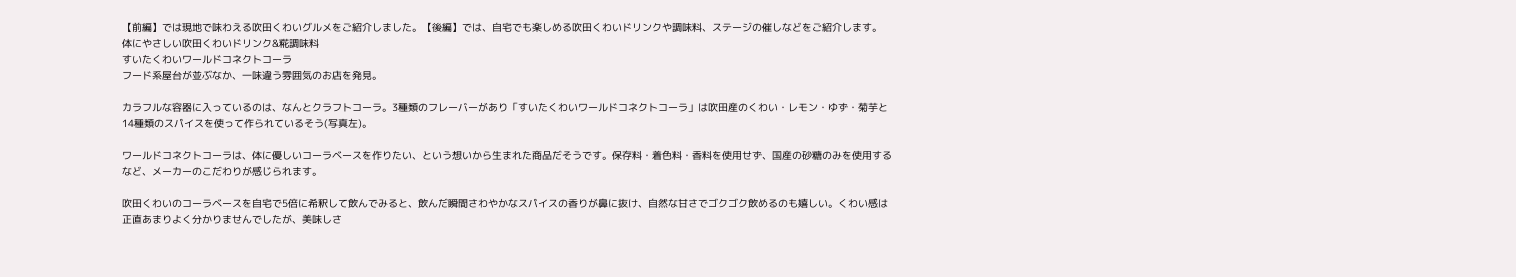【前編】では現地で味わえる吹田くわいグルメをご紹介しました。【後編】では、自宅でも楽しめる吹田くわいドリンクや調味料、ステージの催しなどをご紹介します。
体にやさしい吹田くわいドリンク&糀調味料
すいたくわいワールドコネクトコーラ
フード系屋台が並ぶなか、一味違う雰囲気のお店を発見。

カラフルな容器に入っているのは、なんとクラフトコーラ。3種類のフレーバーがあり「すいたくわいワールドコネクトコーラ」は吹田産のくわい・レモン・ゆず・菊芋と14種類のスパイスを使って作られているそう(写真左)。

ワールドコネクトコーラは、体に優しいコーラベースを作りたい、という想いから生まれた商品だそうです。保存料・着色料・香料を使用せず、国産の砂糖のみを使用するなど、メーカーのこだわりが感じられます。

吹田くわいのコーラベースを自宅で5倍に希釈して飲んでみると、飲んだ瞬間さわやかなスパイスの香りが鼻に抜け、自然な甘さでゴクゴク飲めるのも嬉しい。くわい感は正直あまりよく分かりませんでしたが、美味しさ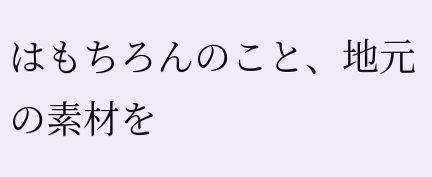はもちろんのこと、地元の素材を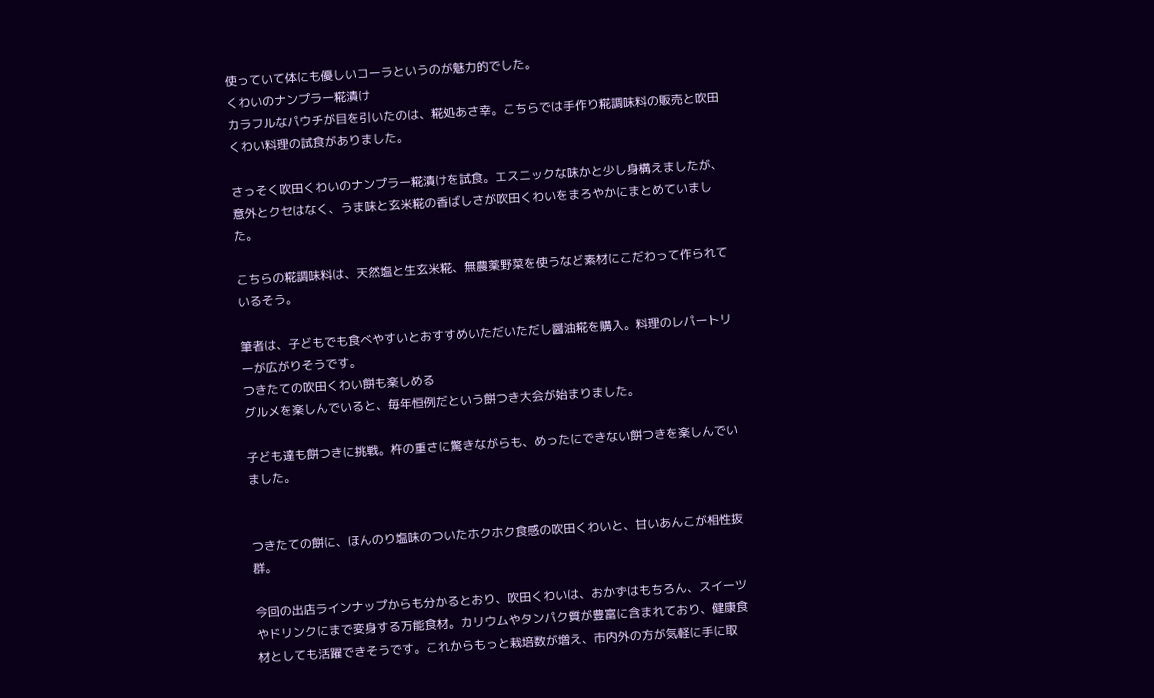使っていて体にも優しいコーラというのが魅力的でした。
くわいのナンプラー糀漬け
カラフルなパウチが目を引いたのは、糀処あさ幸。こちらでは手作り糀調味料の販売と吹田くわい料理の試食がありました。

さっそく吹田くわいのナンプラー糀漬けを試食。エスニックな味かと少し身構えましたが、意外とクセはなく、うま味と玄米糀の香ばしさが吹田くわいをまろやかにまとめていました。

こちらの糀調味料は、天然塩と生玄米糀、無農薬野菜を使うなど素材にこだわって作られているそう。

筆者は、子どもでも食べやすいとおすすめいただいただし醤油糀を購入。料理のレパートリーが広がりそうです。
つきたての吹田くわい餅も楽しめる
グルメを楽しんでいると、毎年恒例だという餅つき大会が始まりました。

子ども達も餅つきに挑戦。杵の重さに驚きながらも、めったにできない餅つきを楽しんでいました。


つきたての餅に、ほんのり塩味のついたホクホク食感の吹田くわいと、甘いあんこが相性抜群。

今回の出店ラインナップからも分かるとおり、吹田くわいは、おかずはもちろん、スイーツやドリンクにまで変身する万能食材。カリウムやタンパク質が豊富に含まれており、健康食材としても活躍できそうです。これからもっと栽培数が増え、市内外の方が気軽に手に取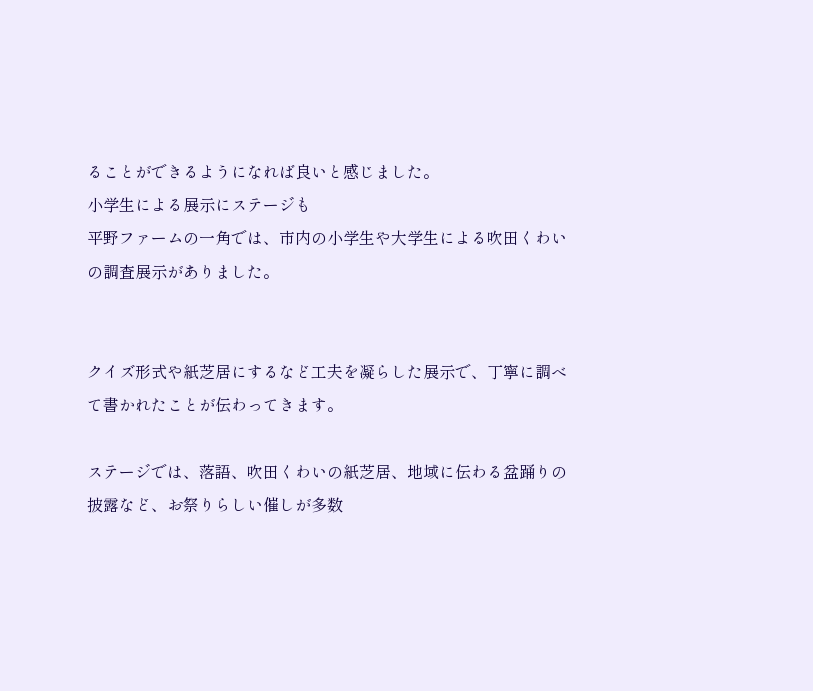ることができるようになれば良いと感じました。
小学生による展示にステージも
平野ファームの一角では、市内の小学生や大学生による吹田くわいの調査展示がありました。


クイズ形式や紙芝居にするなど工夫を凝らした展示で、丁寧に調べて書かれたことが伝わってきます。

ステージでは、落語、吹田くわいの紙芝居、地域に伝わる盆踊りの披露など、お祭りらしい催しが多数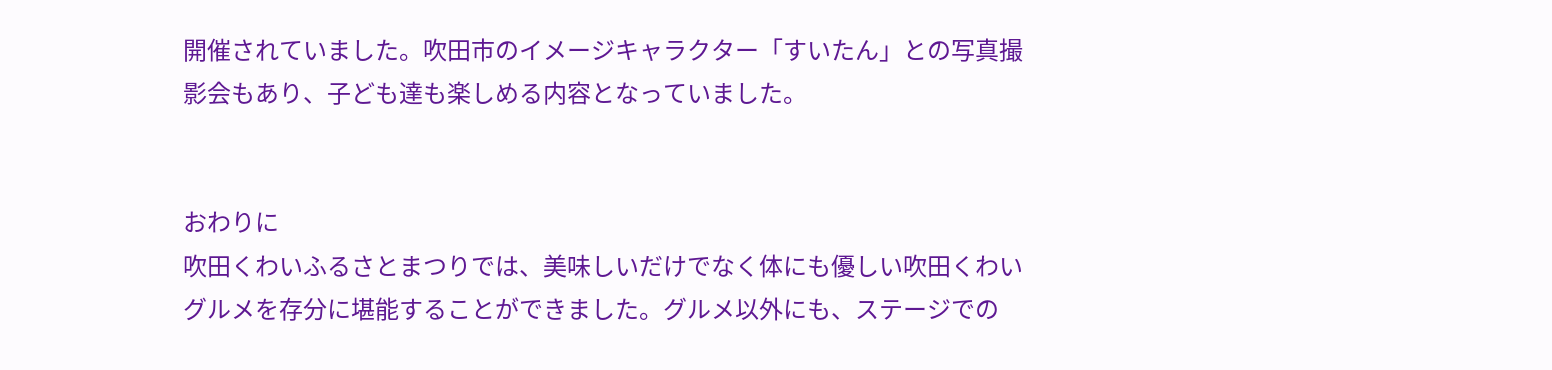開催されていました。吹田市のイメージキャラクター「すいたん」との写真撮影会もあり、子ども達も楽しめる内容となっていました。


おわりに
吹田くわいふるさとまつりでは、美味しいだけでなく体にも優しい吹田くわいグルメを存分に堪能することができました。グルメ以外にも、ステージでの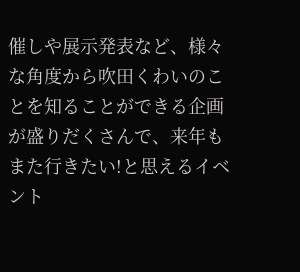催しや展示発表など、様々な角度から吹田くわいのことを知ることができる企画が盛りだくさんで、来年もまた行きたい!と思えるイベント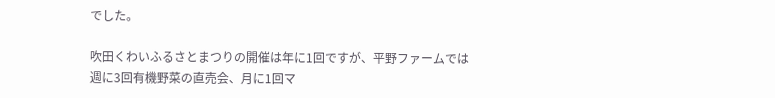でした。

吹田くわいふるさとまつりの開催は年に1回ですが、平野ファームでは週に3回有機野菜の直売会、月に1回マ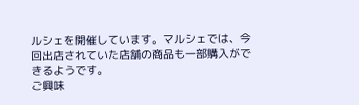ルシェを開催しています。マルシェでは、今回出店されていた店舗の商品も一部購入ができるようです。
ご興味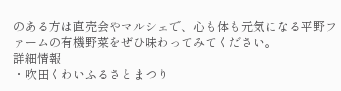のある方は直売会やマルシェで、心も体も元気になる平野ファームの有機野菜をぜひ味わってみてください。
詳細情報
・吹田くわいふるさとまつり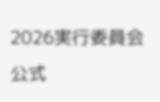2026実行委員会 公式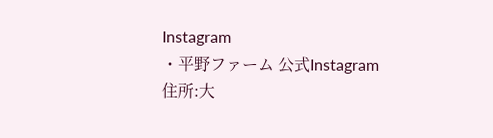Instagram
・平野ファーム 公式Instagram
住所:大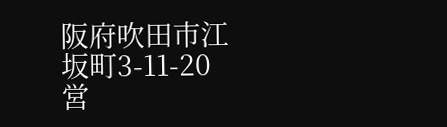阪府吹田市江坂町3-11-20
営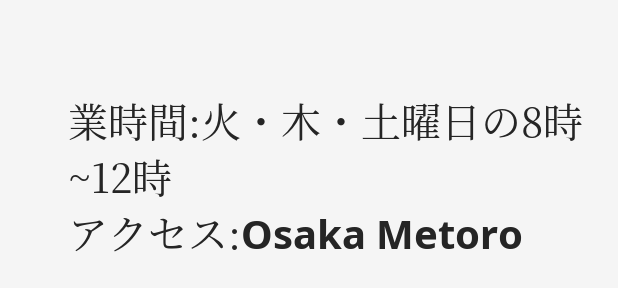業時間:火・木・土曜日の8時~12時
アクセス:Osaka Metoro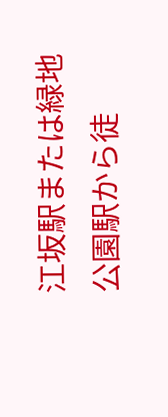江坂駅または緑地公園駅から徒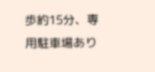歩約15分、専用駐車場あり